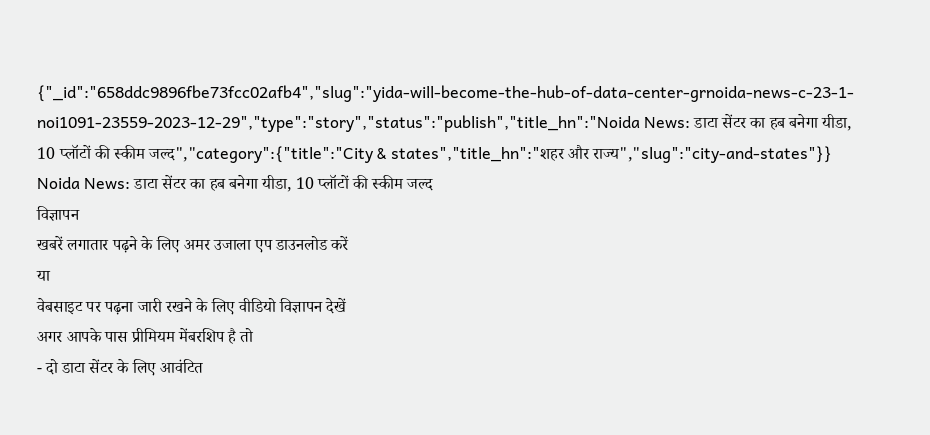{"_id":"658ddc9896fbe73fcc02afb4","slug":"yida-will-become-the-hub-of-data-center-grnoida-news-c-23-1-noi1091-23559-2023-12-29","type":"story","status":"publish","title_hn":"Noida News: डाटा सेंटर का हब बनेगा यीडा, 10 प्लॉटों की स्कीम जल्द","category":{"title":"City & states","title_hn":"शहर और राज्य","slug":"city-and-states"}}
Noida News: डाटा सेंटर का हब बनेगा यीडा, 10 प्लॉटों की स्कीम जल्द
विज्ञापन
खबरें लगातार पढ़ने के लिए अमर उजाला एप डाउनलोड करें
या
वेबसाइट पर पढ़ना जारी रखने के लिए वीडियो विज्ञापन देखें
अगर आपके पास प्रीमियम मेंबरशिप है तो
- दो डाटा सेंटर के लिए आवंटित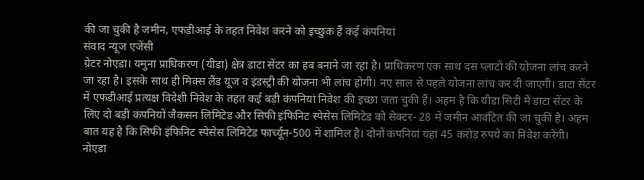की जा चुकी है जमीन, एफडीआई के तहत निवेश करने को इच्छुक हैं कई कंपनियां
संवाद न्यूज एजेंसी
ग्रेटर नोएडा। यमुना प्राधिकरण (यीडा) क्षेत्र डाटा सेंटर का हब बनाने जा रहा है। प्राधिकरण एक साथ दस प्लाटों की योजना लांच करने जा रहा है। इसके साथ ही मिक्स लैंड यूज व इंडस्ट्री की योजना भी लांच होगी। नए साल से पहले योजना लांच कर दी जाएगी। डाटा सेंटर में एफडीआई प्रत्यक्ष विदेशी निवेश के तहत कई बड़ी कंपनियां निवेश की इच्छा जता चुकी हैं। अहम है कि यीडा सिटी में डाटा सेंटर के लिए दो बड़ी कंपनियों जैकसन लिमिटेड और सिफी इंफिनिट स्पेसेस लिमिटेड को सेक्टर- 28 में जमीन आवंटित की जा चुकी है। अहम बात यह है कि सिफी इंफिनिट स्पेसेस लिमिटेड फार्च्यून-500 में शामिल है। दोनों कंपनियां यहां 45 करोड़ रुपये का निवेश करेंगी।
नोएडा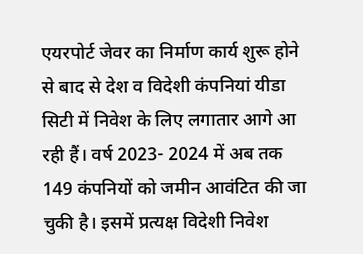एयरपोर्ट जेवर का निर्माण कार्य शुरू होने से बाद से देश व विदेशी कंपनियां यीडा सिटी में निवेश के लिए लगातार आगे आ रही हैं। वर्ष 2023- 2024 में अब तक 149 कंपनियों को जमीन आवंटित की जा चुकी है। इसमें प्रत्यक्ष विदेशी निवेश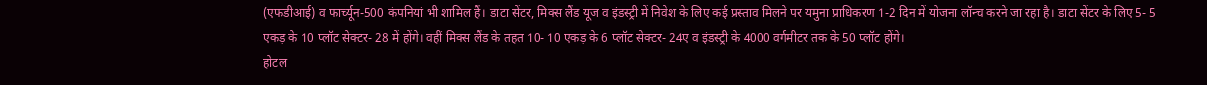(एफडीआई) व फार्च्यून-500 कंपनियां भी शामिल हैं। डाटा सेंटर, मिक्स लैंड यूज व इंडस्ट्री में निवेश के लिए कई प्रस्ताव मिलने पर यमुना प्राधिकरण 1-2 दिन में योजना लॉन्च करने जा रहा है। डाटा सेंटर के लिए 5- 5 एकड़ के 10 प्लॉट सेक्टर- 28 में होंगे। वहीं मिक्स लैंड के तहत 10- 10 एकड़ के 6 प्लॉट सेक्टर- 24ए व इंडस्ट्री के 4000 वर्गमीटर तक के 50 प्लॉट होंगे।
होटल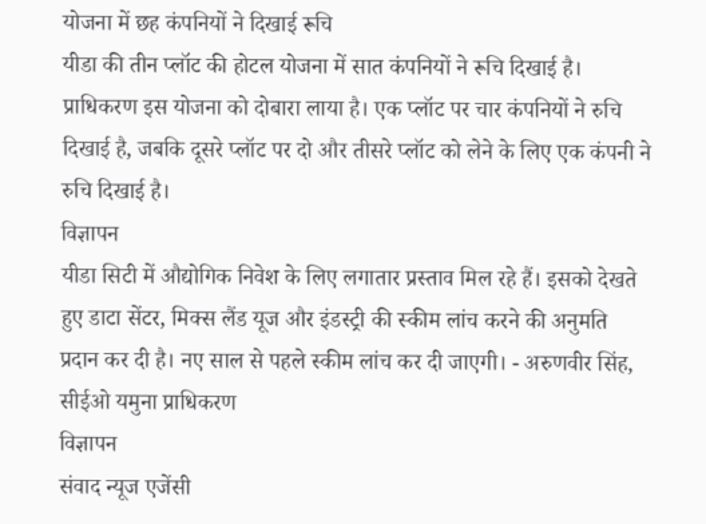योजना में छह कंपनियों ने दिखाई रूचि
यीडा की तीन प्लॉट की होटल योजना में सात कंपनियों ने रूचि दिखाई है। प्राधिकरण इस योजना को दोबारा लाया है। एक प्लॉट पर चार कंपनियों ने रुचि दिखाई है, जबकि दूसरे प्लॉट पर दो और तीसरे प्लॉट को लेने के लिए एक कंपनी ने रुचि दिखाई है।
विज्ञापन
यीडा सिटी में औद्योगिक निवेश के लिए लगातार प्रस्ताव मिल रहे हैं। इसको देखते हुए डाटा सेंटर, मिक्स लैंड यूज और इंडस्ट्री की स्कीम लांच करने की अनुमति प्रदान कर दी है। नए साल से पहले स्कीम लांच कर दी जाएगी। - अरुणवीर सिंह, सीईओ यमुना प्राधिकरण
विज्ञापन
संवाद न्यूज एजेंसी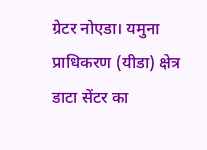ग्रेटर नोएडा। यमुना प्राधिकरण (यीडा) क्षेत्र डाटा सेंटर का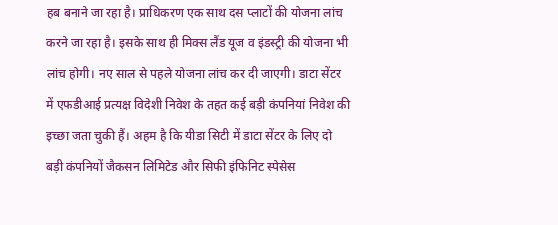हब बनाने जा रहा है। प्राधिकरण एक साथ दस प्लाटों की योजना लांच करने जा रहा है। इसके साथ ही मिक्स लैंड यूज व इंडस्ट्री की योजना भी लांच होगी। नए साल से पहले योजना लांच कर दी जाएगी। डाटा सेंटर में एफडीआई प्रत्यक्ष विदेशी निवेश के तहत कई बड़ी कंपनियां निवेश की इच्छा जता चुकी हैं। अहम है कि यीडा सिटी में डाटा सेंटर के लिए दो बड़ी कंपनियों जैकसन लिमिटेड और सिफी इंफिनिट स्पेसेस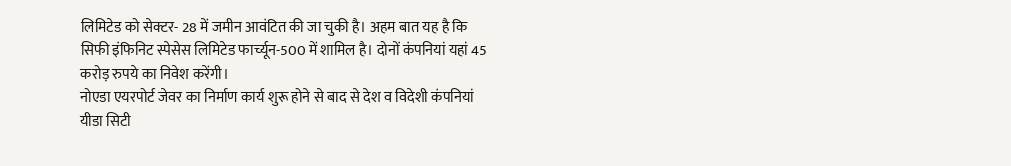लिमिटेड को सेक्टर- 28 में जमीन आवंटित की जा चुकी है। अहम बात यह है कि सिफी इंफिनिट स्पेसेस लिमिटेड फार्च्यून-500 में शामिल है। दोनों कंपनियां यहां 45 करोड़ रुपये का निवेश करेंगी।
नोएडा एयरपोर्ट जेवर का निर्माण कार्य शुरू होने से बाद से देश व विदेशी कंपनियां यीडा सिटी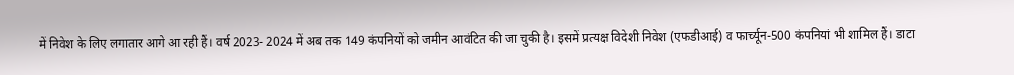में निवेश के लिए लगातार आगे आ रही हैं। वर्ष 2023- 2024 में अब तक 149 कंपनियों को जमीन आवंटित की जा चुकी है। इसमें प्रत्यक्ष विदेशी निवेश (एफडीआई) व फार्च्यून-500 कंपनियां भी शामिल हैं। डाटा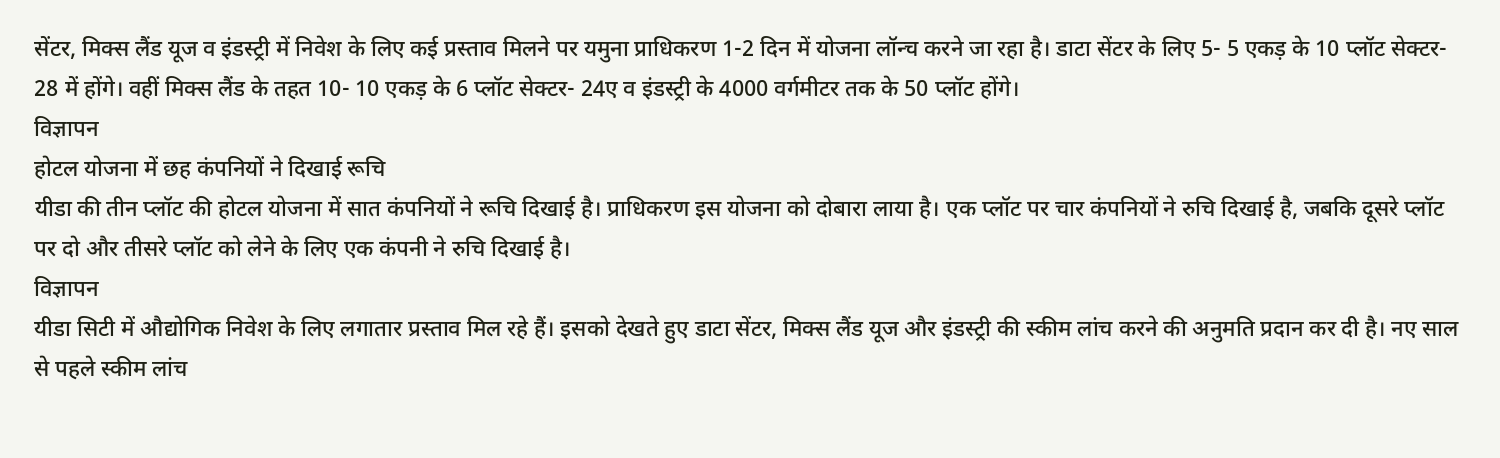सेंटर, मिक्स लैंड यूज व इंडस्ट्री में निवेश के लिए कई प्रस्ताव मिलने पर यमुना प्राधिकरण 1-2 दिन में योजना लॉन्च करने जा रहा है। डाटा सेंटर के लिए 5- 5 एकड़ के 10 प्लॉट सेक्टर- 28 में होंगे। वहीं मिक्स लैंड के तहत 10- 10 एकड़ के 6 प्लॉट सेक्टर- 24ए व इंडस्ट्री के 4000 वर्गमीटर तक के 50 प्लॉट होंगे।
विज्ञापन
होटल योजना में छह कंपनियों ने दिखाई रूचि
यीडा की तीन प्लॉट की होटल योजना में सात कंपनियों ने रूचि दिखाई है। प्राधिकरण इस योजना को दोबारा लाया है। एक प्लॉट पर चार कंपनियों ने रुचि दिखाई है, जबकि दूसरे प्लॉट पर दो और तीसरे प्लॉट को लेने के लिए एक कंपनी ने रुचि दिखाई है।
विज्ञापन
यीडा सिटी में औद्योगिक निवेश के लिए लगातार प्रस्ताव मिल रहे हैं। इसको देखते हुए डाटा सेंटर, मिक्स लैंड यूज और इंडस्ट्री की स्कीम लांच करने की अनुमति प्रदान कर दी है। नए साल से पहले स्कीम लांच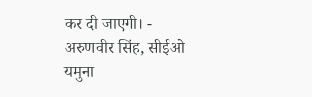कर दी जाएगी। - अरुणवीर सिंह, सीईओ यमुना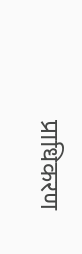प्राधिकरण